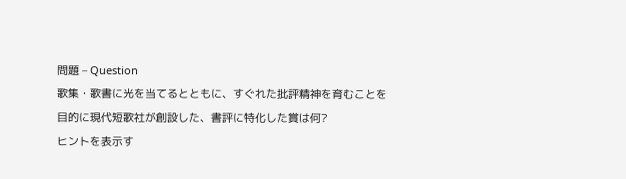問題 – Question
歌集・歌書に光を当てるとともに、すぐれた批評精神を育むことを目的に現代短歌社が創設した、書評に特化した賞は何?
ヒントを表示す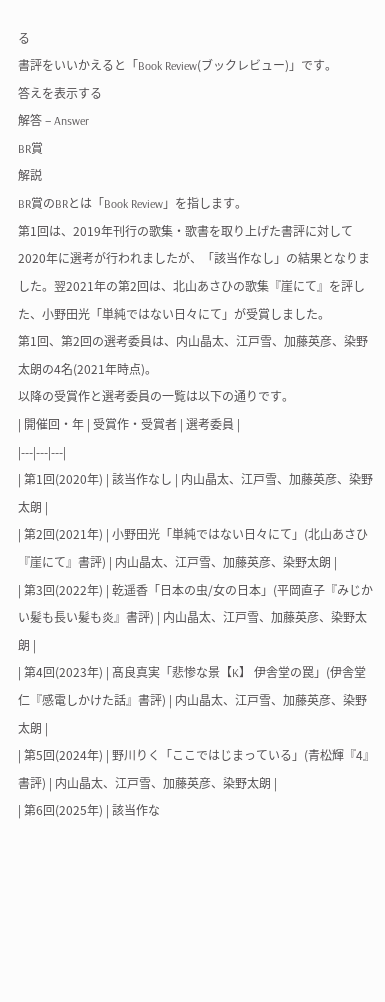る
書評をいいかえると「Book Review(ブックレビュー)」です。
答えを表示する
解答 – Answer
BR賞
解説
BR賞のBRとは「Book Review」を指します。
第1回は、2019年刊行の歌集・歌書を取り上げた書評に対して2020年に選考が行われましたが、「該当作なし」の結果となりました。翌2021年の第2回は、北山あさひの歌集『崖にて』を評した、小野田光「単純ではない日々にて」が受賞しました。
第1回、第2回の選考委員は、内山晶太、江戸雪、加藤英彦、染野太朗の4名(2021年時点)。
以降の受賞作と選考委員の一覧は以下の通りです。
| 開催回・年 | 受賞作・受賞者 | 選考委員 |
|---|---|---|
| 第1回(2020年) | 該当作なし | 内山晶太、江戸雪、加藤英彦、染野太朗 |
| 第2回(2021年) | 小野田光「単純ではない日々にて」(北山あさひ『崖にて』書評) | 内山晶太、江戸雪、加藤英彦、染野太朗 |
| 第3回(2022年) | 乾遥香「日本の虫/女の日本」(平岡直子『みじかい髪も長い髪も炎』書評) | 内山晶太、江戸雪、加藤英彦、染野太朗 |
| 第4回(2023年) | 髙良真実「悲惨な景【K】 伊舎堂の罠」(伊舎堂仁『感電しかけた話』書評) | 内山晶太、江戸雪、加藤英彦、染野太朗 |
| 第5回(2024年) | 野川りく「ここではじまっている」(青松輝『4』書評) | 内山晶太、江戸雪、加藤英彦、染野太朗 |
| 第6回(2025年) | 該当作な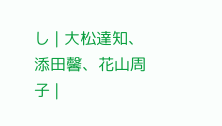し | 大松達知、添田馨、花山周子 |